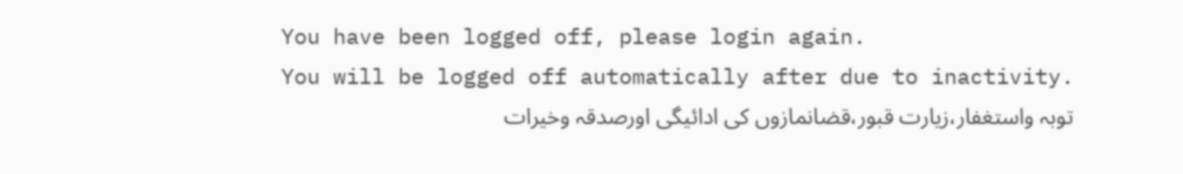You have been logged off, please login again.
You will be logged off automatically after due to inactivity.
توبہ واستغفار،زیارت قبور،قضانمازوں کی ادائیگی اورصدقہ وخیرات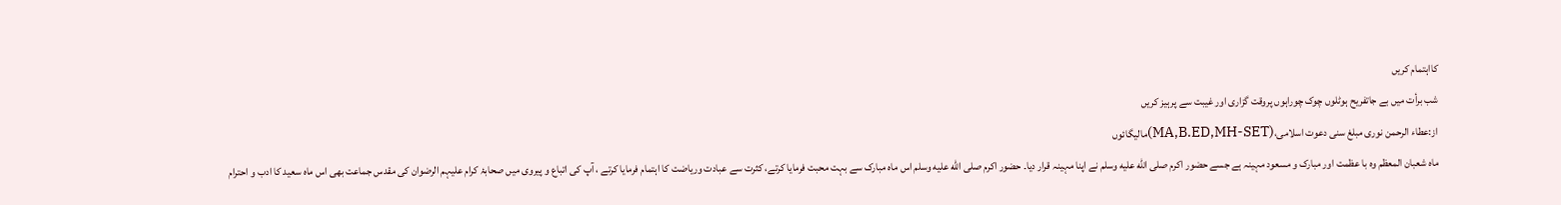کااہتمام کریں
شب برأت میں بے جاتفریح ہوٹلوں چوک چوراہوں پروقت گزاری اور غیبت سے پرہیز کریں
از:عطاء الرحمن نوری مبلغ سنی دعوت اسلامی،(MA,B.ED,MH-SET)مالیگائوں
ماہ شعبان المعظم وہ با عظمت اور مبارک و مسعود مہینہ ہے جسے حضور اکرم صلى الله عليه وسلم نے اپنا مہینہ قرار دیا۔ حضور اکرم صلى الله عليه وسلم اس ماہ مبارک سے بہت محبت فرمایا کرتے، کثرت سے عبادت وریاضت کا اہتمام فرمایا کرتے ، آپ کی اتباع و پیروی میں صحابۂ کرام علیہم الرضوان کی مقدس جماعت بھی اس ماہ سعید کا ادب و احترام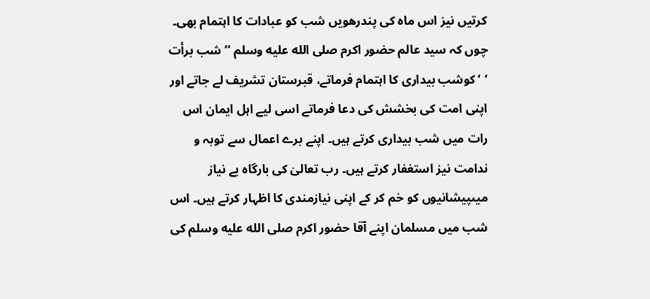کرتیں نیز اس ماہ کی پندرھویں شب کو عبادات کا اہتمام بھی۔ چوں کہ سید عالم حضور اکرم صلى الله عليه وسلم ’’شب برأت ‘ ‘ کوشب بیداری کا اہتمام فرماتے، قبرستان تشریف لے جاتے اور اپنی امت کی بخشش کی دعا فرماتے اسی لیے اہل ایمان اس رات میں شب بیداری کرتے ہیں۔ اپنے برے اعمال سے توبہ و ندامت نیز استغفار کرتے ہیں۔ رب تعالیٰ کی بارگاہ بے نیاز میںپیشانیوں کو خم کر کے اپنی نیازمندی کا اظہار کرتے ہیں۔ اس شب میں مسلمان اپنے آقا حضور اکرم صلى الله عليه وسلم کی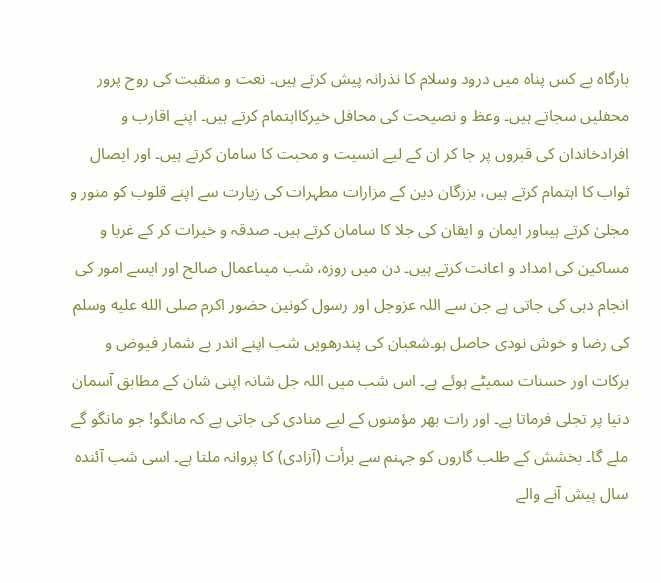بارگاہ بے کس پناہ میں درود وسلام کا نذرانہ پیش کرتے ہیں۔ نعت و منقبت کی روح پرور محفلیں سجاتے ہیں۔ وعظ و نصیحت کی محافل خیرکااہتمام کرتے ہیں۔ اپنے اقارب و افرادخاندان کی قبروں پر جا کر ان کے لیے انسیت و محبت کا سامان کرتے ہیں۔ اور ایصال ثواب کا اہتمام کرتے ہیں، بزرگان دین کے مزارات مطہرات کی زیارت سے اپنے قلوب کو منور و مجلیٰ کرتے ہیںاور ایمان و ایقان کی جلا کا سامان کرتے ہیں۔ صدقہ و خیرات کر کے غربا و مساکین کی امداد و اعانت کرتے ہیں۔ دن میں روزہ، شب میںاعمال صالح اور ایسے امور کی انجام دہی کی جاتی ہے جن سے اللہ عزوجل اور رسول کونین حضور اکرم صلى الله عليه وسلم کی رضا و خوش نودی حاصل ہو۔شعبان کی پندرھویں شب اپنے اندر بے شمار فیوض و برکات اور حسنات سمیٹے ہوئے ہے۔ اس شب میں اللہ جل شانہ اپنی شان کے مطابق آسمان دنیا پر تجلی فرماتا ہے۔ اور رات بھر مؤمنوں کے لیے منادی کی جاتی ہے کہ مانگو! جو مانگو گے ملے گا۔ بخشش کے طلب گاروں کو جہنم سے برأت (آزادی) کا پروانہ ملتا ہے۔ اسی شب آئندہ سال پیش آنے والے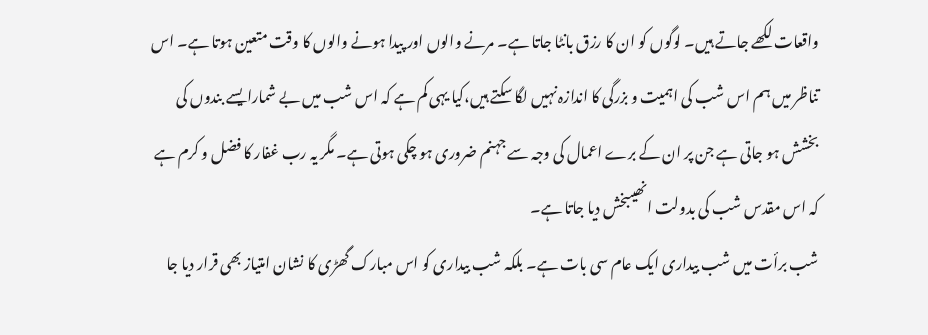واقعات لکھے جاتے ہیں۔ لوگوں کو ان کا رزق بانٹا جاتا ہے۔ مرنے والوں اور پیدا ہونے والوں کا وقت متعین ہوتا ہے۔ اس تناظر میں ہم اس شب کی اہمیت و بزرگی کا اندازہ نہیں لگا سکتے ہیں،کیا یہی کم ہے کہ اس شب میں بے شمارایسے بندوں کی بخشش ہو جاتی ہے جن پر ان کے برے اعمال کی وجہ سے جہنم ضروری ہو چکی ہوتی ہے۔ مگر یہ رب غفار کا فضل و کرم ہے کہ اس مقدس شب کی بدولت انھیںبخش دیا جاتا ہے۔
شب برأت میں شب بیداری ایک عام سی بات ہے۔ بلکہ شب بیداری کو اس مبارک گھڑی کا نشان امتیاز بھی قرار دیا جا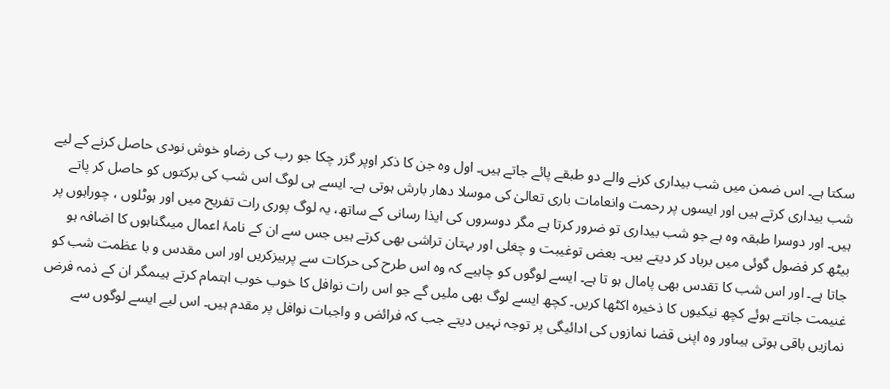سکتا ہے۔ اس ضمن میں شب بیداری کرنے والے دو طبقے پائے جاتے ہیں۔ اول وہ جن کا ذکر اوپر گزر چکا جو رب کی رضاو خوش نودی حاصل کرنے کے لیے شب بیداری کرتے ہیں اور ایسوں پر رحمت وانعامات باری تعالیٰ کی موسلا دھار بارش ہوتی ہے۔ ایسے ہی لوگ اس شب کی برکتوں کو حاصل کر پاتے ہیں۔ اور دوسرا طبقہ وہ ہے جو شب بیداری تو ضرور کرتا ہے مگر دوسروں کی ایذا رسانی کے ساتھ، یہ لوگ پوری رات تفریح میں اور ہوٹلوں ، چوراہوں پر بیٹھ کر فضول گوئی میں برباد کر دیتے ہیں۔ بعض توغیبت و چغلی اور بہتان تراشی بھی کرتے ہیں جس سے ان کے نامۂ اعمال میںگناہوں کا اضافہ ہو جاتا ہے۔ اور اس شب کا تقدس بھی پامال ہو تا ہے۔ ایسے لوگوں کو چاہیے کہ وہ اس طرح کی حرکات سے پرہیزکریں اور اس مقدس و با عظمت شب کو غنیمت جانتے ہوئے کچھ نیکیوں کا ذخیرہ اکٹھا کریں۔ کچھ ایسے لوگ بھی ملیں گے جو اس رات نوافل کا خوب خوب اہتمام کرتے ہیںمگر ان کے ذمہ فرض نمازیں باقی ہوتی ہیںاور وہ اپنی قضا نمازوں کی ادائیگی پر توجہ نہیں دیتے جب کہ فرائض و واجبات نوافل پر مقدم ہیں۔ اس لیے ایسے لوگوں سے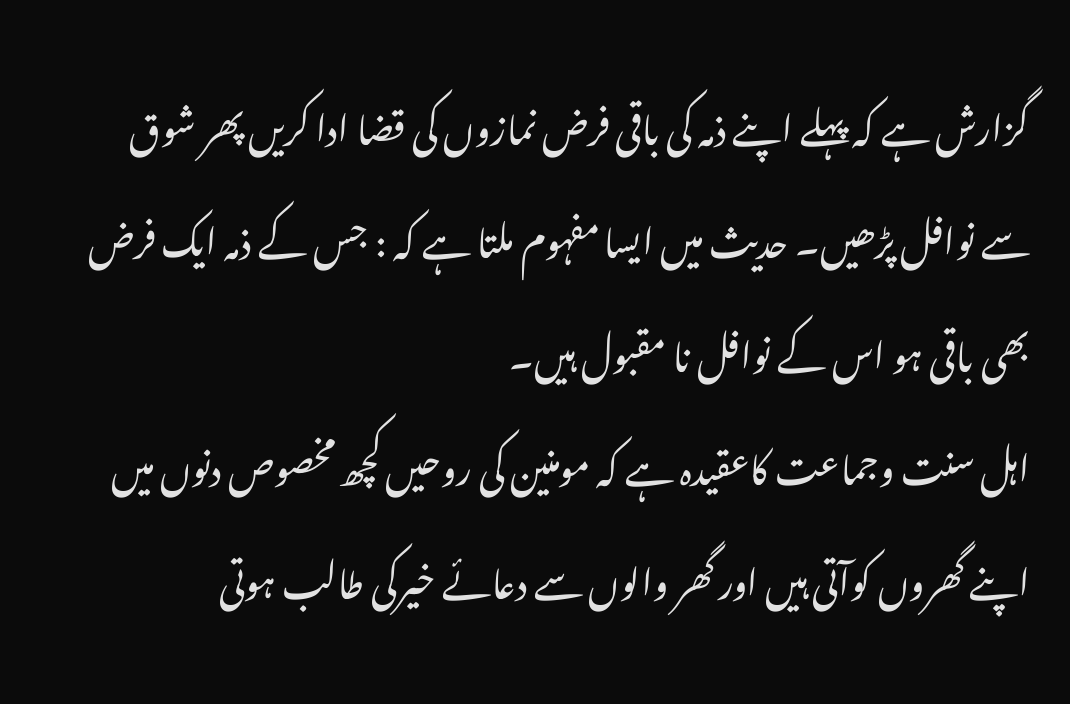گزارش ہے کہ پہلے اپنے ذمہ کی باقی فرض نمازوں کی قضا ادا کریں پھر شوق سے نوافل پڑھیں۔ حدیث میں ایسا مفہوم ملتا ہے کہ : جس کے ذمہ ایک فرض بھی باقی ہو اس کے نوافل نا مقبول ہیں۔
اہل سنت وجماعت کاعقیدہ ہے کہ مومنین کی روحیں کچھ مخصوص دنوں میں اپنے گھروں کوآتی ہیں اور گھر والوں سے دعائے خیرکی طالب ہوتی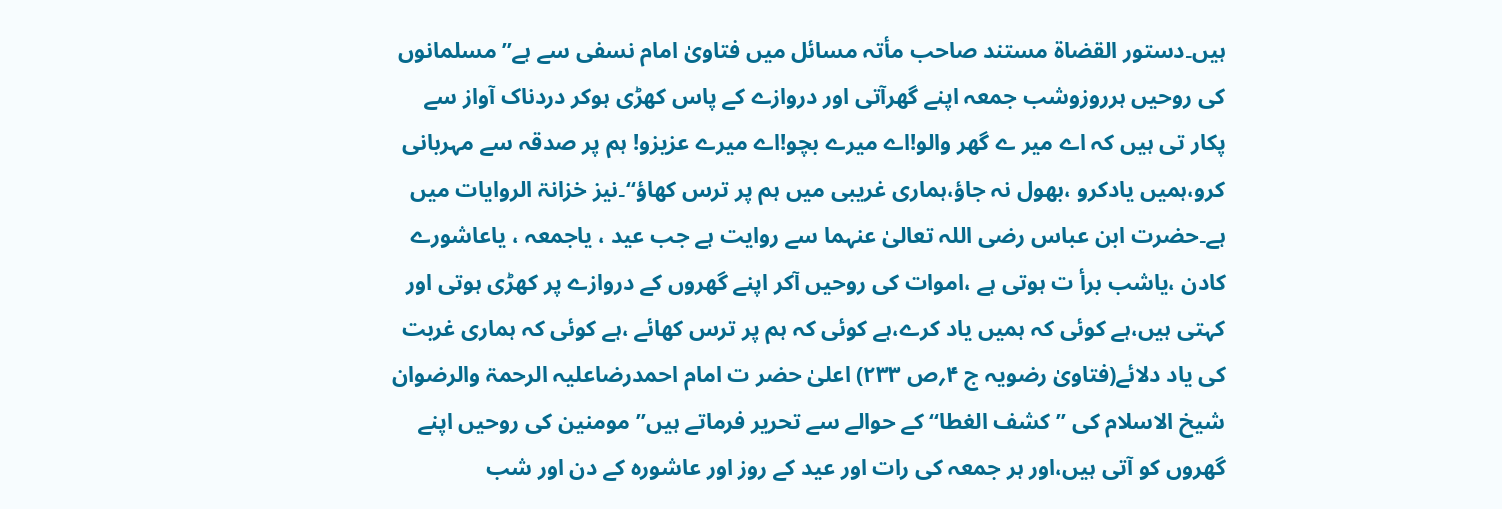ہیں۔دستور القضاۃ مستند صاحب مأتہ مسائل میں فتاویٰ امام نسفی سے ہے’’ مسلمانوں کی روحیں ہرروزوشب جمعہ اپنے گھرآتی اور دروازے کے پاس کھڑی ہوکر دردناک آواز سے پکار تی ہیں کہ اے میر ے گھر والو!اے میرے بچو!اے میرے عزیزو! ہم پر صدقہ سے مہربانی کرو،ہمیں یادکرو ،بھول نہ جاؤ،ہماری غریبی میں ہم پر ترس کھاؤ‘‘۔نیز خزانۃ الروایات میں ہے۔حضرت ابن عباس رضی اللہ تعالیٰ عنہما سے روایت ہے جب عید ، یاجمعہ ، یاعاشورے کادن ،یاشب برأ ت ہوتی ہے ،اموات کی روحیں آکر اپنے گھروں کے دروازے پر کھڑی ہوتی اور کہتی ہیں،ہے کوئی کہ ہمیں یاد کرے،ہے کوئی کہ ہم پر ترس کھائے ،ہے کوئی کہ ہماری غربت کی یاد دلائے(فتاویٰ رضویہ ج ۴؍ص ۲۳۳) اعلیٰ حضر ت امام احمدرضاعلیہ الرحمۃ والرضوان شیخ الاسلام کی ’’کشف الغطا‘‘ کے حوالے سے تحریر فرماتے ہیں’’ مومنین کی روحیں اپنے گھروں کو آتی ہیں،اور ہر جمعہ کی رات اور عید کے روز اور عاشورہ کے دن اور شب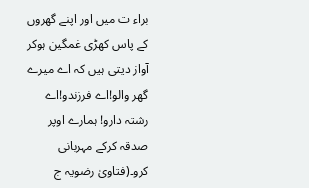براء ت میں اور اپنے گھروں کے پاس کھڑی غمگین ہوکر آواز دیتی ہیں کہ اے میرے گھر والو!اے فرزندو!اے رشتہ دارو! ہمارے اوپر صدقہ کرکے مہربانی کرو۔(فتاویٰ رضویہ ج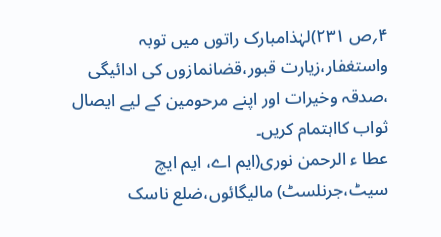۴؍ص ۲۳۱)لہٰذامبارک راتوں میں توبہ واستغفار،زیارت قبور،قضانمازوں کی ادائیگی ،صدقہ وخیرات اور اپنے مرحومین کے لیے ایصال ثواب کااہتمام کریں۔
عطا ء الرحمن نوری(ایم اے، ایم ایچ سیٹ،جرنلسٹ) مالیگائوں،ضلع ناسک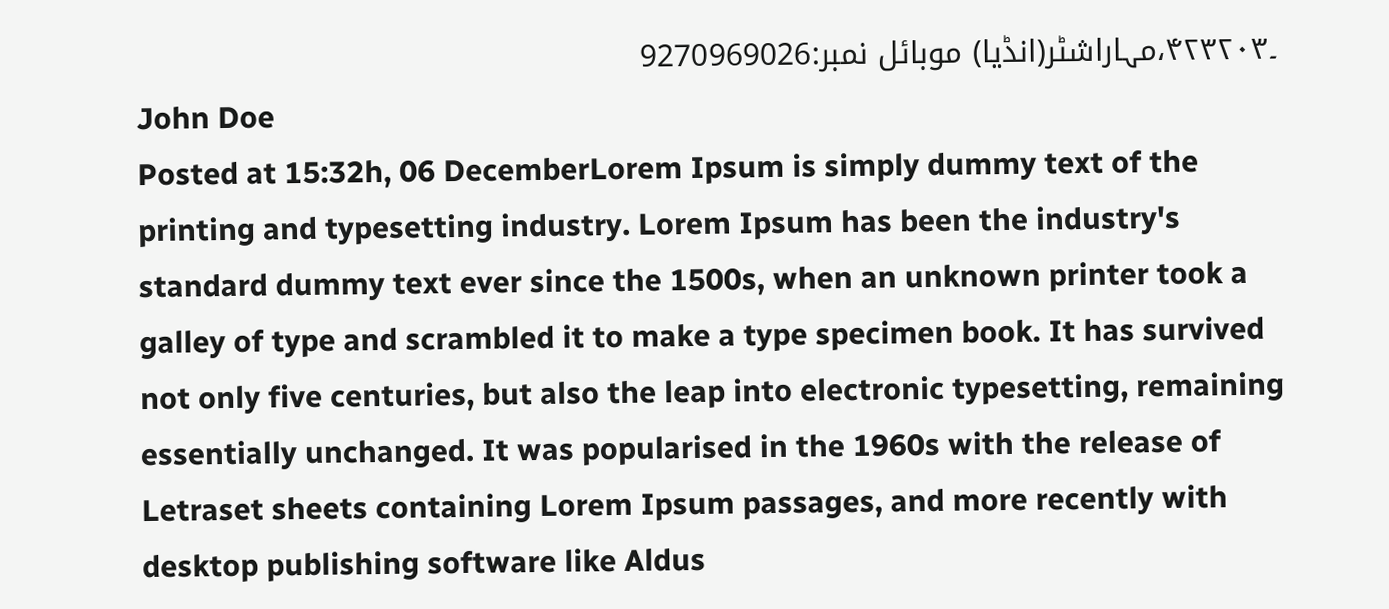۔۴۲۳۲۰۳،مہاراشٹر(انڈیا) موبائل نمبر:9270969026
John Doe
Posted at 15:32h, 06 DecemberLorem Ipsum is simply dummy text of the printing and typesetting industry. Lorem Ipsum has been the industry's standard dummy text ever since the 1500s, when an unknown printer took a galley of type and scrambled it to make a type specimen book. It has survived not only five centuries, but also the leap into electronic typesetting, remaining essentially unchanged. It was popularised in the 1960s with the release of Letraset sheets containing Lorem Ipsum passages, and more recently with desktop publishing software like Aldus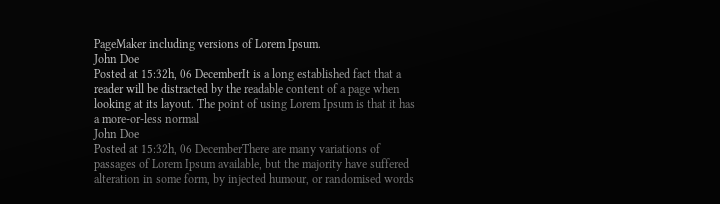PageMaker including versions of Lorem Ipsum.
John Doe
Posted at 15:32h, 06 DecemberIt is a long established fact that a reader will be distracted by the readable content of a page when looking at its layout. The point of using Lorem Ipsum is that it has a more-or-less normal
John Doe
Posted at 15:32h, 06 DecemberThere are many variations of passages of Lorem Ipsum available, but the majority have suffered alteration in some form, by injected humour, or randomised words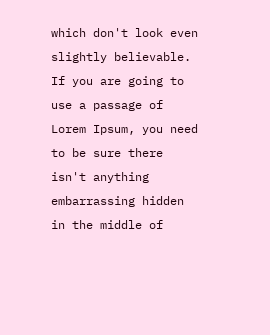which don't look even slightly believable. If you are going to use a passage of Lorem Ipsum, you need to be sure there isn't anything embarrassing hidden in the middle of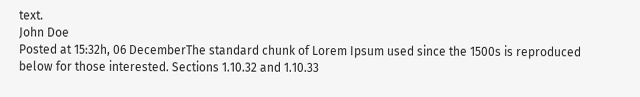text.
John Doe
Posted at 15:32h, 06 DecemberThe standard chunk of Lorem Ipsum used since the 1500s is reproduced below for those interested. Sections 1.10.32 and 1.10.33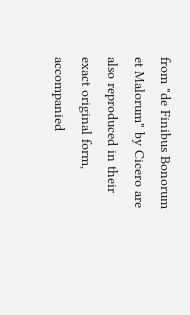from "de Finibus Bonorum et Malorum" by Cicero are also reproduced in their exact original form, accompanied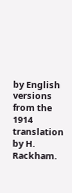by English versions from the 1914 translation by H. Rackham.